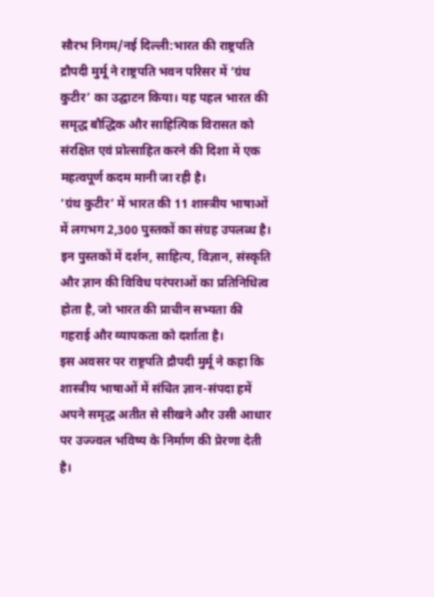सौरभ निगम/नई दिल्ली:भारत की राष्ट्रपति द्रौपदी मुर्मू ने राष्ट्रपति भवन परिसर में ‘ग्रंथ कुटीर’ का उद्घाटन किया। यह पहल भारत की समृद्ध बौद्धिक और साहित्यिक विरासत को संरक्षित एवं प्रोत्साहित करने की दिशा में एक महत्वपूर्ण कदम मानी जा रही है।
‘ग्रंथ कुटीर’ में भारत की 11 शास्त्रीय भाषाओं में लगभग 2,300 पुस्तकों का संग्रह उपलब्ध है। इन पुस्तकों में दर्शन, साहित्य, विज्ञान, संस्कृति और ज्ञान की विविध परंपराओं का प्रतिनिधित्व होता है, जो भारत की प्राचीन सभ्यता की गहराई और व्यापकता को दर्शाता है।
इस अवसर पर राष्ट्रपति द्रौपदी मुर्मू ने कहा कि शास्त्रीय भाषाओं में संचित ज्ञान-संपदा हमें अपने समृद्ध अतीत से सीखने और उसी आधार पर उज्ज्वल भविष्य के निर्माण की प्रेरणा देती है।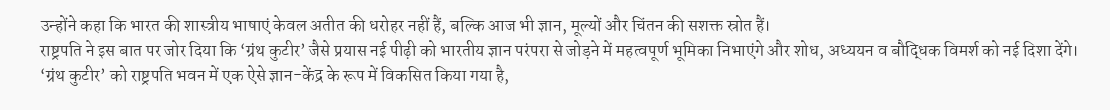उन्होंने कहा कि भारत की शास्त्रीय भाषाएं केवल अतीत की धरोहर नहीं हैं, बल्कि आज भी ज्ञान, मूल्यों और चिंतन की सशक्त स्रोत हैं।
राष्ट्रपति ने इस बात पर जोर दिया कि ‘ग्रंथ कुटीर’ जैसे प्रयास नई पीढ़ी को भारतीय ज्ञान परंपरा से जोड़ने में महत्वपूर्ण भूमिका निभाएंगे और शोध, अध्ययन व बौद्धिक विमर्श को नई दिशा देंगे।
‘ग्रंथ कुटीर’ को राष्ट्रपति भवन में एक ऐसे ज्ञान-केंद्र के रूप में विकसित किया गया है,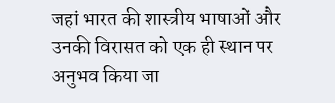जहां भारत की शास्त्रीय भाषाओं और उनकी विरासत को एक ही स्थान पर अनुभव किया जा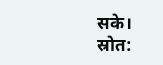सके।
स्रोत: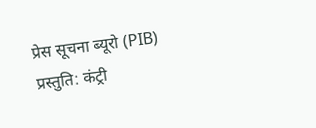प्रेस सूचना ब्यूरो (PIB)
प्रस्तुति: कंट्री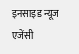इनसाइड न्यूज एजेंसी